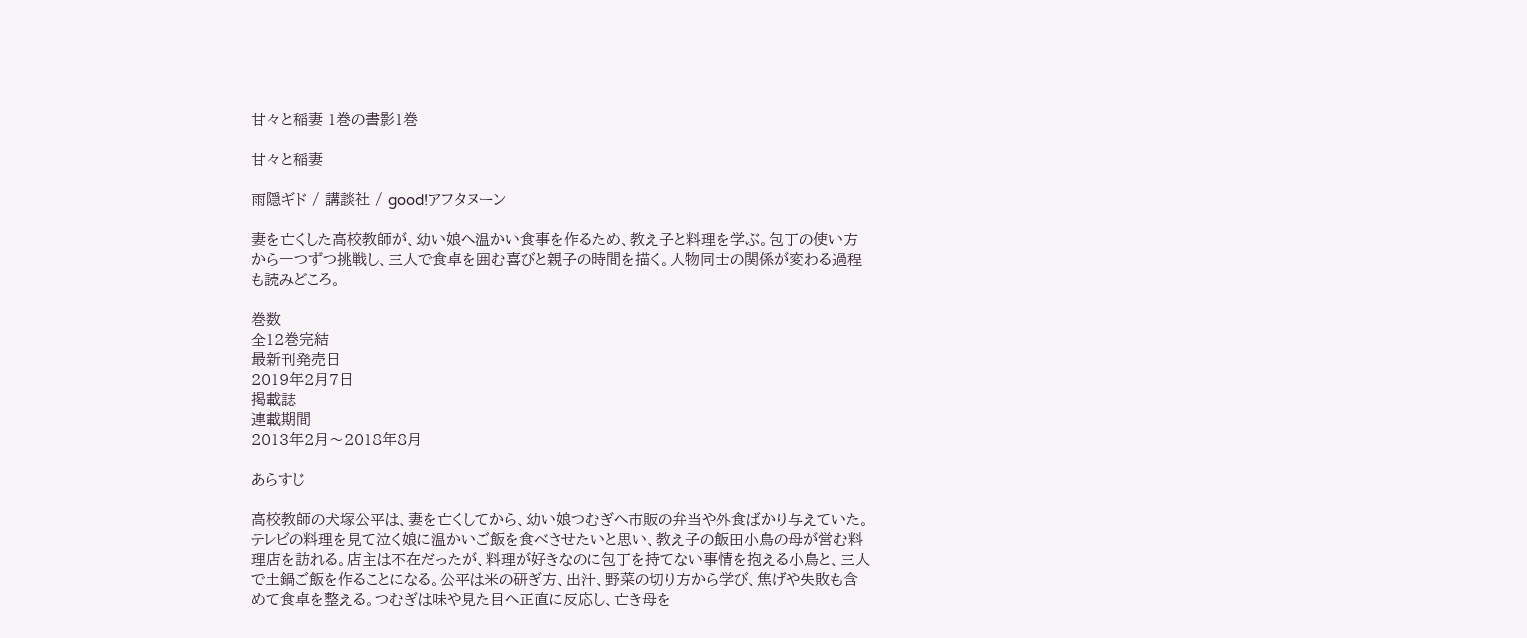甘々と稲妻 1巻の書影1巻

甘々と稲妻

雨隠ギド / 講談社 / good!アフタヌーン

妻を亡くした高校教師が、幼い娘へ温かい食事を作るため、教え子と料理を学ぶ。包丁の使い方から一つずつ挑戦し、三人で食卓を囲む喜びと親子の時間を描く。人物同士の関係が変わる過程も読みどころ。

巻数
全12巻完結
最新刊発売日
2019年2月7日
掲載誌
連載期間
2013年2月〜2018年8月

あらすじ

高校教師の犬塚公平は、妻を亡くしてから、幼い娘つむぎへ市販の弁当や外食ばかり与えていた。テレビの料理を見て泣く娘に温かいご飯を食べさせたいと思い、教え子の飯田小鳥の母が営む料理店を訪れる。店主は不在だったが、料理が好きなのに包丁を持てない事情を抱える小鳥と、三人で土鍋ご飯を作ることになる。公平は米の研ぎ方、出汁、野菜の切り方から学び、焦げや失敗も含めて食卓を整える。つむぎは味や見た目へ正直に反応し、亡き母を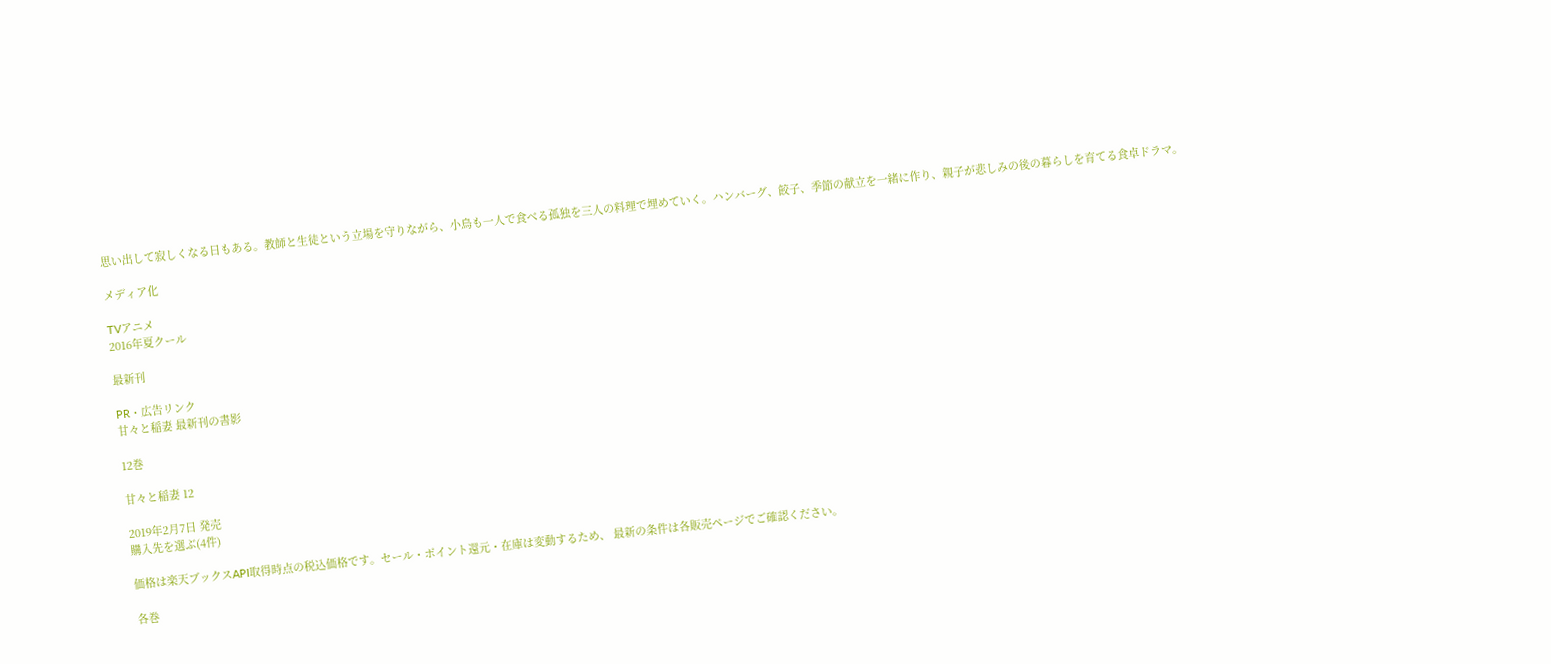思い出して寂しくなる日もある。教師と生徒という立場を守りながら、小鳥も一人で食べる孤独を三人の料理で埋めていく。ハンバーグ、餃子、季節の献立を一緒に作り、親子が悲しみの後の暮らしを育てる食卓ドラマ。

メディア化

TVアニメ
2016年夏クール

最新刊

PR・広告リンク
甘々と稲妻 最新刊の書影

12巻

甘々と稲妻 12

2019年2月7日 発売
購入先を選ぶ(4件)

価格は楽天ブックスAPI取得時点の税込価格です。セール・ポイント還元・在庫は変動するため、 最新の条件は各販売ページでご確認ください。

各巻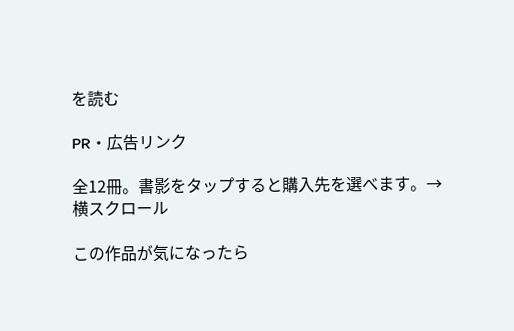を読む

PR・広告リンク

全12冊。書影をタップすると購入先を選べます。→ 横スクロール

この作品が気になったら